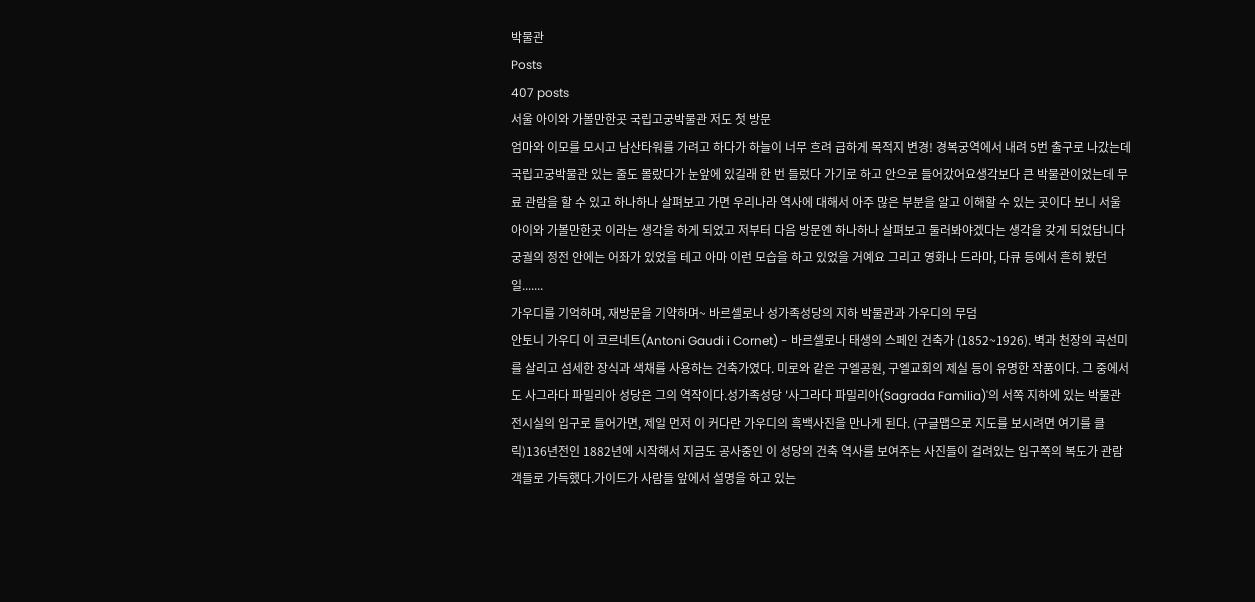박물관
Posts
407 posts
서울 아이와 가볼만한곳 국립고궁박물관 저도 첫 방문
엄마와 이모를 모시고 남산타워를 가려고 하다가 하늘이 너무 흐려 급하게 목적지 변경! 경복궁역에서 내려 5번 출구로 나갔는데 국립고궁박물관 있는 줄도 몰랐다가 눈앞에 있길래 한 번 들렀다 가기로 하고 안으로 들어갔어요생각보다 큰 박물관이었는데 무료 관람을 할 수 있고 하나하나 살펴보고 가면 우리나라 역사에 대해서 아주 많은 부분을 알고 이해할 수 있는 곳이다 보니 서울 아이와 가볼만한곳 이라는 생각을 하게 되었고 저부터 다음 방문엔 하나하나 살펴보고 둘러봐야겠다는 생각을 갖게 되었답니다궁궐의 정전 안에는 어좌가 있었을 테고 아마 이런 모습을 하고 있었을 거예요 그리고 영화나 드라마, 다큐 등에서 흔히 봤던 일.......
가우디를 기억하며, 재방문을 기약하며~ 바르셀로나 성가족성당의 지하 박물관과 가우디의 무덤
안토니 가우디 이 코르네트(Antoni Gaudi i Cornet) - 바르셀로나 태생의 스페인 건축가 (1852~1926). 벽과 천장의 곡선미를 살리고 섬세한 장식과 색채를 사용하는 건축가였다. 미로와 같은 구엘공원, 구엘교회의 제실 등이 유명한 작품이다. 그 중에서도 사그라다 파밀리아 성당은 그의 역작이다.성가족성당 '사그라다 파밀리아(Sagrada Familia)'의 서쪽 지하에 있는 박물관 전시실의 입구로 들어가면, 제일 먼저 이 커다란 가우디의 흑백사진을 만나게 된다. (구글맵으로 지도를 보시려면 여기를 클릭)136년전인 1882년에 시작해서 지금도 공사중인 이 성당의 건축 역사를 보여주는 사진들이 걸려있는 입구쪽의 복도가 관람객들로 가득했다.가이드가 사람들 앞에서 설명을 하고 있는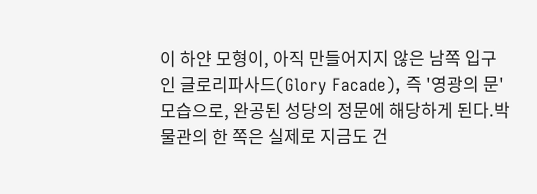이 하얀 모형이, 아직 만들어지지 않은 남쪽 입구인 글로리파사드(Glory Facade), 즉 '영광의 문' 모습으로, 완공된 성당의 정문에 해당하게 된다.박물관의 한 쪽은 실제로 지금도 건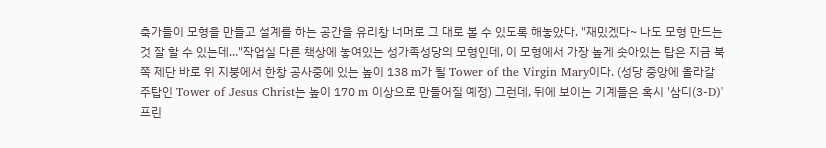축가들이 모형을 만들고 설계를 하는 공간을 유리창 너머로 그 대로 볼 수 있도록 해놓았다. "재밌겠다~ 나도 모형 만드는 것 잘 할 수 있는데..."작업실 다른 책상에 놓여있는 성가족성당의 모형인데, 이 모형에서 가장 높게 솟아있는 탑은 지금 북쪽 제단 바로 위 지붕에서 한창 공사중에 있는 높이 138 m가 될 Tower of the Virgin Mary이다. (성당 중앙에 올라갈 주탑인 Tower of Jesus Christ는 높이 170 m 이상으로 만들어질 예정) 그런데, 뒤에 보이는 기계들은 혹시 '삼디(3-D)' 프린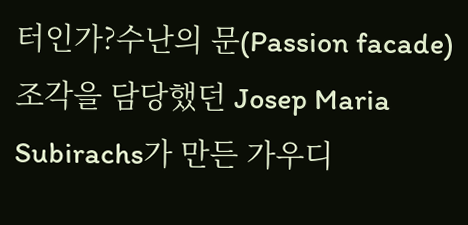터인가?수난의 문(Passion facade) 조각을 담당했던 Josep Maria Subirachs가 만든 가우디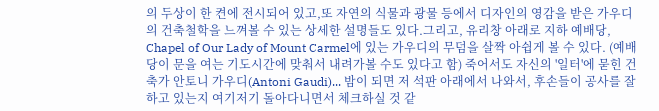의 두상이 한 켠에 전시되어 있고,또 자연의 식물과 광물 등에서 디자인의 영감을 받은 가우디의 건축철학을 느껴볼 수 있는 상세한 설명들도 있다.그리고, 유리창 아래로 지하 예배당, Chapel of Our Lady of Mount Carmel에 있는 가우디의 무덤을 살짝 아쉽게 볼 수 있다. (예배당이 문을 여는 기도시간에 맞춰서 내려가볼 수도 있다고 함) 죽어서도 자신의 '일터'에 묻힌 건축가 안토니 가우디(Antoni Gaudi)... 밤이 되면 저 석판 아래에서 나와서, 후손들이 공사를 잘 하고 있는지 여기저기 돌아다니면서 체크하실 것 같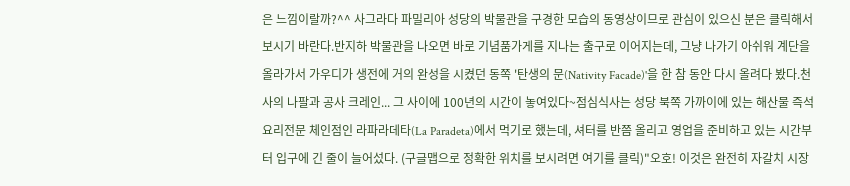은 느낌이랄까?^^ 사그라다 파밀리아 성당의 박물관을 구경한 모습의 동영상이므로 관심이 있으신 분은 클릭해서 보시기 바란다.반지하 박물관을 나오면 바로 기념품가게를 지나는 출구로 이어지는데, 그냥 나가기 아쉬워 계단을 올라가서 가우디가 생전에 거의 완성을 시켰던 동쪽 '탄생의 문(Nativity Facade)'을 한 참 동안 다시 올려다 봤다.천사의 나팔과 공사 크레인... 그 사이에 100년의 시간이 놓여있다~점심식사는 성당 북쪽 가까이에 있는 해산물 즉석요리전문 체인점인 라파라데타(La Paradeta)에서 먹기로 했는데, 셔터를 반쯤 올리고 영업을 준비하고 있는 시간부터 입구에 긴 줄이 늘어섰다. (구글맵으로 정확한 위치를 보시려면 여기를 클릭)"오호! 이것은 완전히 자갈치 시장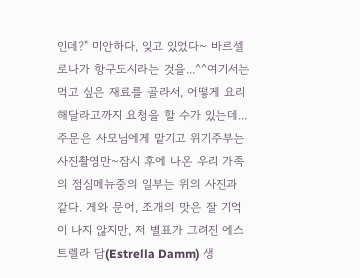인데?" 미안하다, 잊고 있었다~ 바르셀로나가 항구도시라는 것을...^^여기서는 먹고 싶은 재료를 골라서, 어떻게 요리해달라고까지 요청을 할 수가 있는데... 주문은 사모님에게 맡기고 위기주부는 사진촬영만~잠시 후에 나온 우리 가족의 점심메뉴중의 일부는 위의 사진과 같다. 게와 문어, 조개의 맛은 잘 기억이 나지 않지만, 저 별표가 그려진 에스트렐라 담(Estrella Damm) 생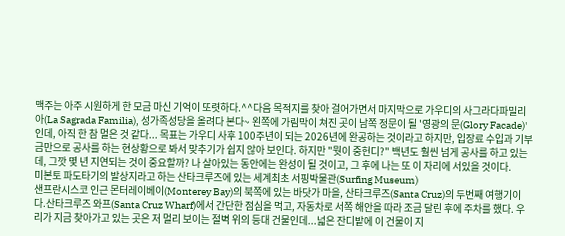맥주는 아주 시원하게 한 모금 마신 기억이 또렷하다.^^다음 목적지를 찾아 걸어가면서 마지막으로 가우디의 사그라다파밀리아(La Sagrada Familia), 성가족성당을 올려다 본다~ 왼쪽에 가림막이 쳐진 곳이 남쪽 정문이 될 '영광의 문(Glory Facade)'인데, 아직 한 참 멀은 것 같다... 목표는 가우디 사후 100주년이 되는 2026년에 완공하는 것이라고 하지만, 입장료 수입과 기부금만으로 공사를 하는 현상황으로 봐서 맞추기가 쉽지 않아 보인다. 하지만 "뭣이 중헌디?" 백년도 훨씬 넘게 공사를 하고 있는데, 그깟 몇 년 지연되는 것이 중요할까? 나 살아있는 동안에는 완성이 될 것이고, 그 후에 나는 또 이 자리에 서있을 것이다.
미본토 파도타기의 발상지라고 하는 산타크루즈에 있는 세계최초 서핑박물관(Surfing Museum)
샌프란시스코 인근 몬터레이베이(Monterey Bay)의 북쪽에 있는 바닷가 마을, 산타크루즈(Santa Cruz)의 두번째 여행기이다.산타크루즈 와프(Santa Cruz Wharf)에서 간단한 점심을 먹고, 자동차로 서쪽 해안을 따라 조금 달린 후에 주차를 했다. 우리가 지금 찾아가고 있는 곳은 저 멀리 보이는 절벽 위의 등대 건물인데...넓은 잔디밭에 이 건물이 지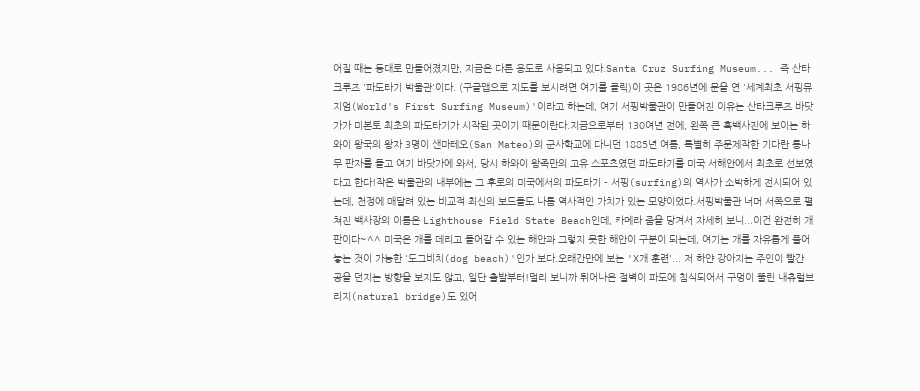어질 때는 등대로 만들어졌지만, 지금은 다른 용도로 사용되고 있다.Santa Cruz Surfing Museum... 즉 산타크루즈 '파도타기 박물관'이다. (구글맵으로 지도를 보시려면 여기를 클릭)이 곳은 1986년에 문을 연 '세계최초 서핑뮤지엄(World's First Surfing Museum)'이라고 하는데, 여기 서핑박물관이 만들어진 이유는 산타크루즈 바닷가가 미본토 최초의 파도타기가 시작된 곳이기 때문이란다.지금으로부터 130여년 전에, 왼쪽 큰 흑백사진에 보이는 하와이 왕국의 왕자 3명이 샌마테오(San Mateo)의 군사학교에 다니던 1885년 여름, 특별히 주문제작한 기다란 통나무 판자를 들고 여기 바닷가에 와서, 당시 하와이 왕족만의 고유 스포츠였던 파도타기를 미국 서해안에서 최초로 선보였다고 한다!작은 박물관의 내부에는 그 후로의 미국에서의 파도타기 - 서핑(surfing)의 역사가 소박하게 전시되어 있는데, 천정에 매달려 있는 비교적 최신의 보드들도 나름 역사적인 가치가 있는 모양이었다.서핑박물관 너머 서쪽으로 펼쳐진 백사장의 이름은 Lighthouse Field State Beach인데, 카메라 줌을 당겨서 자세히 보니...이건 완전히 개판이다~^^ 미국은 개를 데리고 들어갈 수 있는 해안과 그렇지 못한 해안이 구분이 되는데, 여기는 개를 자유롭게 풀어놓는 것이 가능한 '도그비치(dog beach)'인가 보다.오래간만에 보는 'X개 훈련'... 저 하얀 강아지는 주인이 빨간 공을 던지는 방향을 보지도 않고, 일단 출발부터!멀리 보니까 튀어나온 절벽이 파도에 침식되어서 구멍이 뚤린 내츄럴브리지(natural bridge)도 있어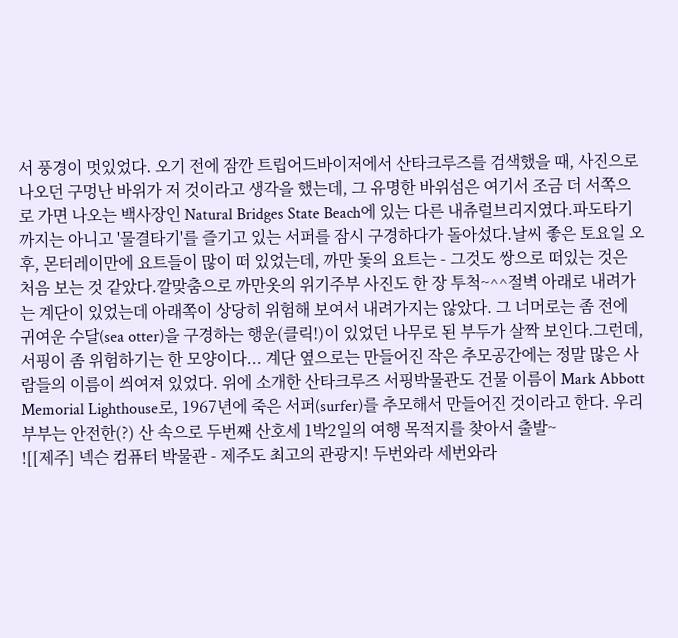서 풍경이 멋있었다. 오기 전에 잠깐 트립어드바이저에서 산타크루즈를 검색했을 때, 사진으로 나오던 구멍난 바위가 저 것이라고 생각을 했는데, 그 유명한 바위섬은 여기서 조금 더 서쪽으로 가면 나오는 백사장인 Natural Bridges State Beach에 있는 다른 내츄럴브리지였다.파도타기까지는 아니고 '물결타기'를 즐기고 있는 서퍼를 잠시 구경하다가 돌아섰다.날씨 좋은 토요일 오후, 몬터레이만에 요트들이 많이 떠 있었는데, 까만 돛의 요트는 - 그것도 쌍으로 떠있는 것은 처음 보는 것 같았다.깔맞춤으로 까만옷의 위기주부 사진도 한 장 투척~^^절벽 아래로 내려가는 계단이 있었는데 아래쪽이 상당히 위험해 보여서 내려가지는 않았다. 그 너머로는 좀 전에 귀여운 수달(sea otter)을 구경하는 행운(클릭!)이 있었던 나무로 된 부두가 살짝 보인다.그런데, 서핑이 좀 위험하기는 한 모양이다... 계단 옆으로는 만들어진 작은 추모공간에는 정말 많은 사람들의 이름이 씌여져 있었다. 위에 소개한 산타크루즈 서핑박물관도 건물 이름이 Mark Abbott Memorial Lighthouse로, 1967년에 죽은 서퍼(surfer)를 추모해서 만들어진 것이라고 한다. 우리 부부는 안전한(?) 산 속으로 두번째 산호세 1박2일의 여행 목적지를 찾아서 출발~
![[제주] 넥슨 컴퓨터 박물관 - 제주도 최고의 관광지! 두번와라 세번와라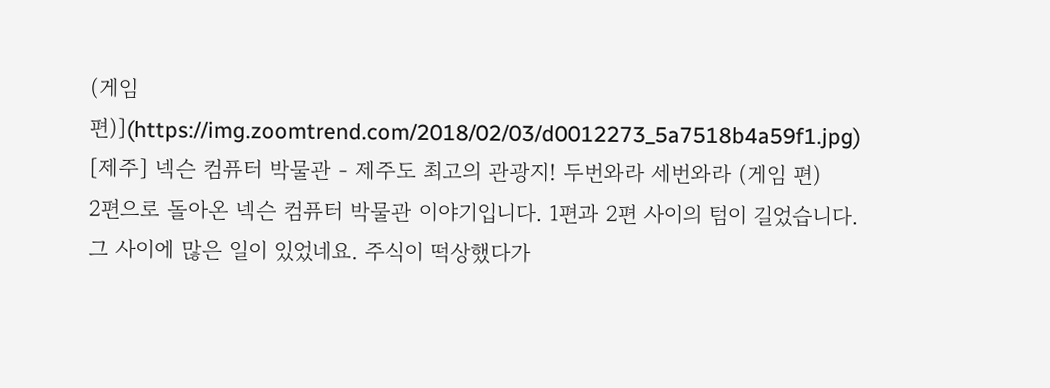(게임 편)](https://img.zoomtrend.com/2018/02/03/d0012273_5a7518b4a59f1.jpg)
[제주] 넥슨 컴퓨터 박물관 - 제주도 최고의 관광지! 두번와라 세번와라 (게임 편)
2편으로 돌아온 넥슨 컴퓨터 박물관 이야기입니다. 1편과 2편 사이의 텀이 길었습니다. 그 사이에 많은 일이 있었네요. 주식이 떡상했다가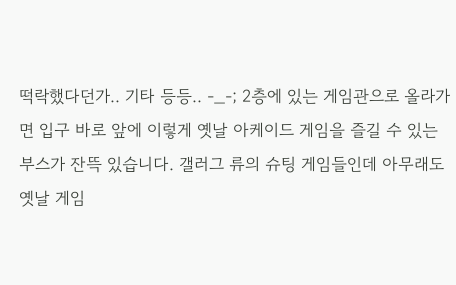떡락했다던가.. 기타 등등.. -_-; 2층에 있는 게임관으로 올라가면 입구 바로 앞에 이렇게 옛날 아케이드 게임을 즐길 수 있는 부스가 잔뜩 있습니다. 갤러그 류의 슈팅 게임들인데 아무래도 옛날 게임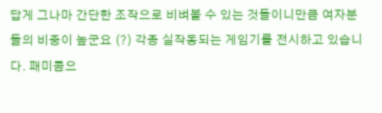답게 그나마 간단한 조작으로 비벼볼 수 있는 것들이니만큼 여자분들의 비중이 높군요 (?) 각종 실작동되는 게임기를 전시하고 있습니다. 패미콤으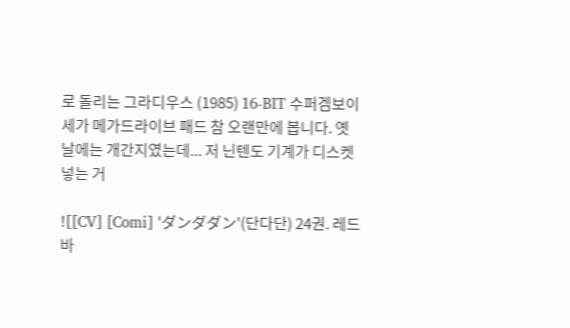로 돌리는 그라디우스 (1985) 16-BIT 수퍼겜보이 세가 메가드라이브 패드 참 오랜만에 봅니다. 옛날에는 개간지였는데... 저 닌텐도 기계가 디스켓 넣는 거

![[CV] [Comi] 'ダンダダン'(단다단) 24권. 레드 바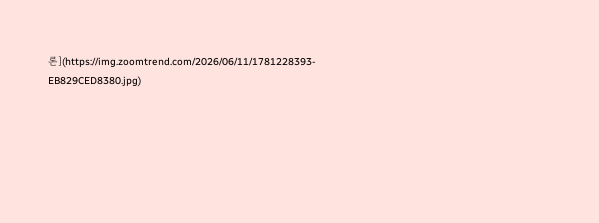론](https://img.zoomtrend.com/2026/06/11/1781228393-EB829CED8380.jpg)